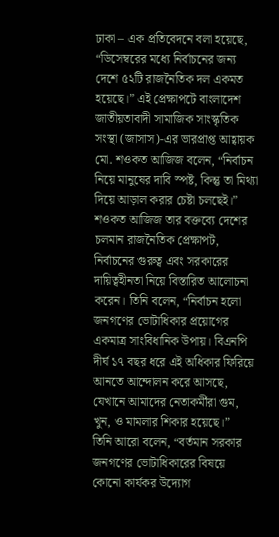ঢাকা – এক প্রতিবেদনে বলা হয়েছে, “ডিসেম্বরের মধ্যে নির্বাচনের জন্য দেশে ৫২টি রাজনৈতিক দল একমত হয়েছে।” এই প্রেক্ষাপটে বাংলাদেশ জাতীয়তাবাদী সামাজিক সাংস্কৃতিক সংস্থা (জাসাস)-এর ভারপ্রাপ্ত আহ্বায়ক মো. শওকত আজিজ বলেন, “নির্বাচন নিয়ে মানুষের দাবি স্পষ্ট, কিন্তু তা মিথ্যা দিয়ে আড়াল করার চেষ্টা চলছেই।”
শওকত আজিজ তার বক্তব্যে দেশের চলমান রাজনৈতিক প্রেক্ষাপট, নির্বাচনের গুরুত্ব এবং সরকারের দায়িত্বহীনতা নিয়ে বিস্তারিত আলোচনা করেন। তিনি বলেন, “নির্বাচন হলো জনগণের ভোটাধিকার প্রয়োগের একমাত্র সাংবিধানিক উপায়। বিএনপি দীর্ঘ ১৭ বছর ধরে এই অধিকার ফিরিয়ে আনতে আন্দোলন করে আসছে, যেখানে আমাদের নেতাকর্মীরা গুম, খুন, ও মামলার শিকার হয়েছে।”
তিনি আরো বলেন, “বর্তমান সরকার জনগণের ভোটাধিকারের বিষয়ে কোনো কার্যকর উদ্যোগ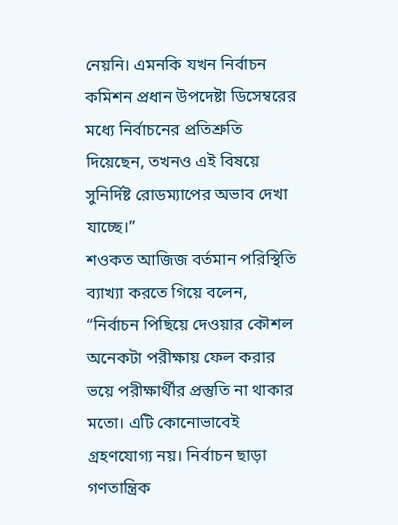নেয়নি। এমনকি যখন নির্বাচন কমিশন প্রধান উপদেষ্টা ডিসেম্বরের মধ্যে নির্বাচনের প্রতিশ্রুতি দিয়েছেন, তখনও এই বিষয়ে সুনির্দিষ্ট রোডম্যাপের অভাব দেখা যাচ্ছে।”
শওকত আজিজ বর্তমান পরিস্থিতি ব্যাখ্যা করতে গিয়ে বলেন, “নির্বাচন পিছিয়ে দেওয়ার কৌশল অনেকটা পরীক্ষায় ফেল করার ভয়ে পরীক্ষার্থীর প্রস্তুতি না থাকার মতো। এটি কোনোভাবেই গ্রহণযোগ্য নয়। নির্বাচন ছাড়া গণতান্ত্রিক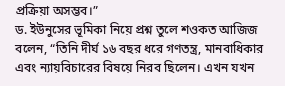প্রক্রিয়া অসম্ভব।”
ড. ইউনুসের ভূমিকা নিয়ে প্রশ্ন তুলে শওকত আজিজ বলেন, “তিনি দীর্ঘ ১৬ বছর ধরে গণতন্ত্র, মানবাধিকার এবং ন্যায়বিচারের বিষয়ে নিরব ছিলেন। এখন যখন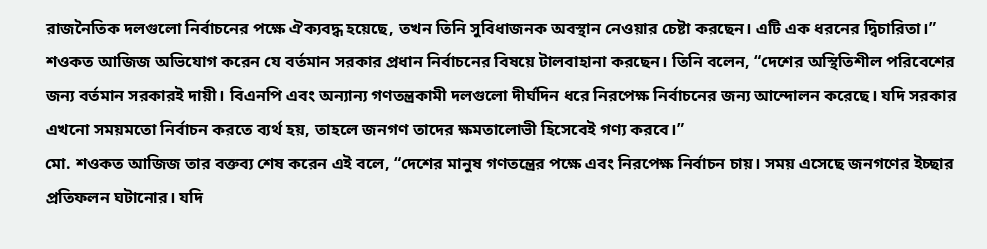রাজনৈতিক দলগুলো নির্বাচনের পক্ষে ঐক্যবদ্ধ হয়েছে, তখন তিনি সুবিধাজনক অবস্থান নেওয়ার চেষ্টা করছেন। এটি এক ধরনের দ্বিচারিতা।”
শওকত আজিজ অভিযোগ করেন যে বর্তমান সরকার প্রধান নির্বাচনের বিষয়ে টালবাহানা করছেন। তিনি বলেন, “দেশের অস্থিতিশীল পরিবেশের জন্য বর্তমান সরকারই দায়ী। বিএনপি এবং অন্যান্য গণতন্ত্রকামী দলগুলো দীর্ঘদিন ধরে নিরপেক্ষ নির্বাচনের জন্য আন্দোলন করেছে। যদি সরকার এখনো সময়মতো নির্বাচন করতে ব্যর্থ হয়, তাহলে জনগণ তাদের ক্ষমতালোভী হিসেবেই গণ্য করবে।”
মো. শওকত আজিজ তার বক্তব্য শেষ করেন এই বলে, “দেশের মানুষ গণতন্ত্রের পক্ষে এবং নিরপেক্ষ নির্বাচন চায়। সময় এসেছে জনগণের ইচ্ছার প্রতিফলন ঘটানোর। যদি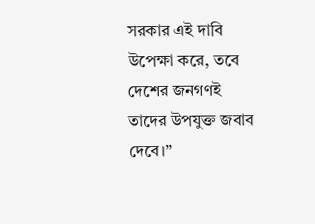সরকার এই দাবি উপেক্ষা করে, তবে দেশের জনগণই তাদের উপযুক্ত জবাব দেবে।”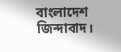বাংলাদেশ জিন্দাবাদ।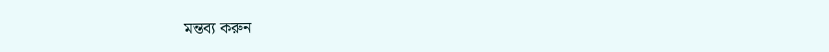মন্তব্য করুন